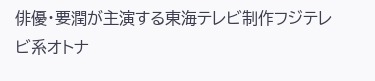俳優・要潤が主演する東海テレビ制作フジテレビ系オトナ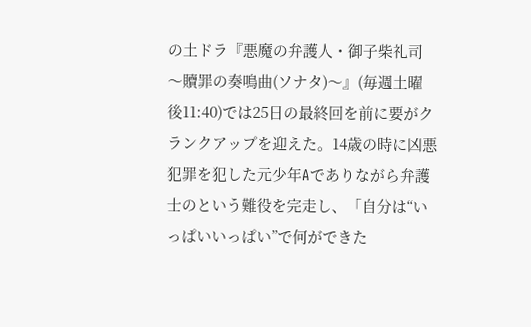の土ドラ『悪魔の弁護人・御子柴礼司 〜贖罪の奏鳴曲(ソナタ)〜』(毎週土曜 後11:40)では25日の最終回を前に要がクランクアップを迎えた。14歳の時に凶悪犯罪を犯した元少年Aでありながら弁護士のという難役を完走し、「自分は“いっぱいいっぱい”で何ができた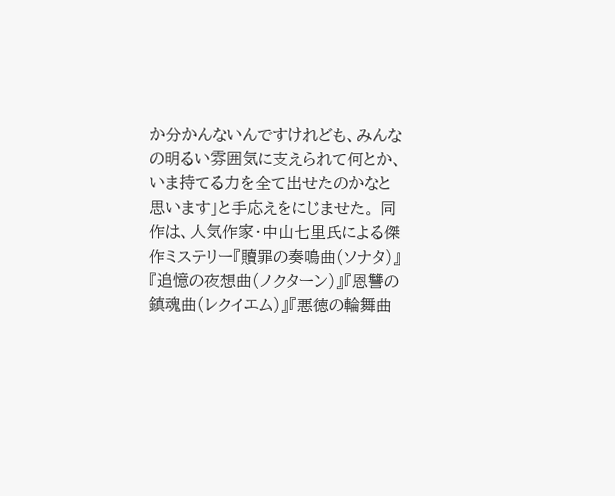か分かんないんですけれども、みんなの明るい雰囲気に支えられて何とか、いま持てる力を全て出せたのかなと思います」と手応えをにじませた。 同作は、人気作家・中山七里氏による傑作ミステリー『贖罪の奏鳴曲(ソナタ)』『追憶の夜想曲(ノクターン)』『恩讐の鎮魂曲(レクイエム)』『悪徳の輪舞曲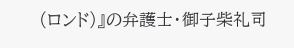(ロンド)』の弁護士・御子柴礼司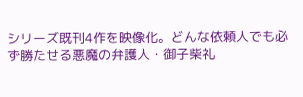シリーズ既刊4作を映像化。どんな依頼人でも必ず勝たせる悪魔の弁護人・御子柴礼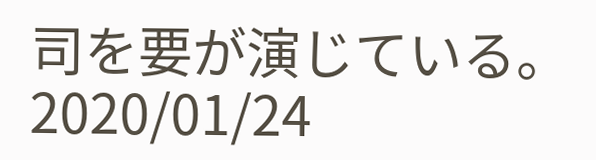司を要が演じている。
2020/01/24